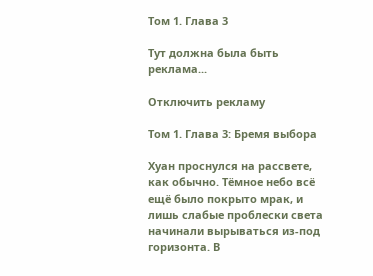Том 1. Глава 3

Тут должна была быть реклама...

Отключить рекламу

Том 1. Глава 3: Бремя выбора

Хуан проснулся на рассвете, как обычно. Тёмное небо всё ещё было покрыто мрак, и лишь слабые проблески света начинали вырываться из-под горизонта. В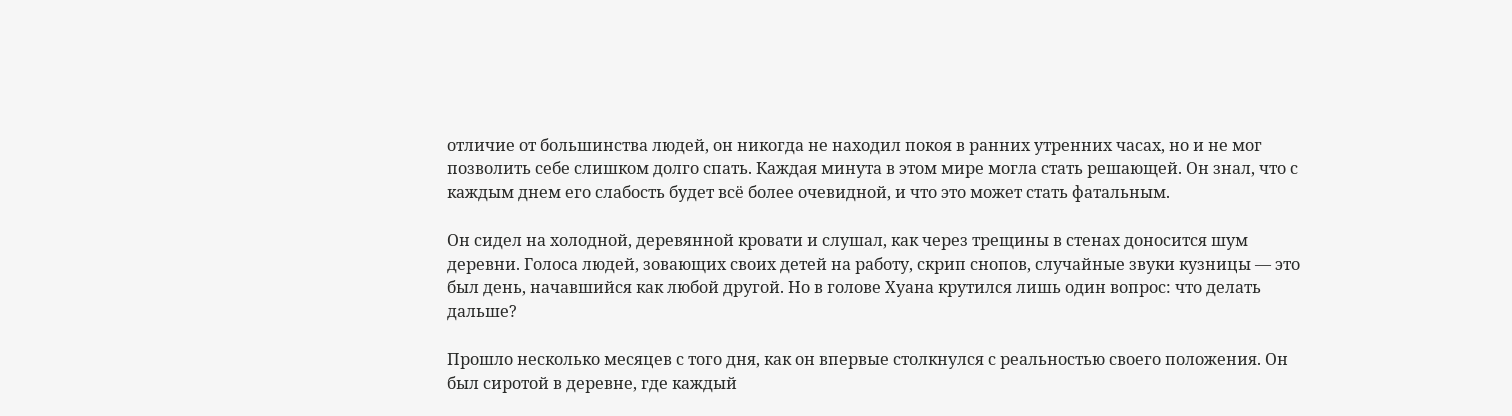отличие от большинства людей, он никогда не находил покоя в ранних утренних часах, но и не мог позволить себе слишком долго спать. Каждая минута в этом мире могла стать решающей. Он знал, что с каждым днем его слабость будет всё более очевидной, и что это может стать фатальным.

Он сидел на холодной, деревянной кровати и слушал, как через трещины в стенах доносится шум деревни. Голоса людей, зовающих своих детей на работу, скрип снопов, случайные звуки кузницы — это был день, начавшийся как любой другой. Но в голове Хуана крутился лишь один вопрос: что делать дальше?

Прошло несколько месяцев с того дня, как он впервые столкнулся с реальностью своего положения. Он был сиротой в деревне, где каждый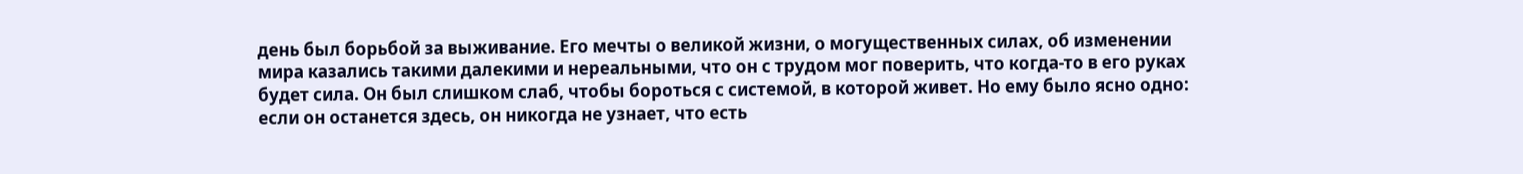день был борьбой за выживание. Его мечты о великой жизни, о могущественных силах, об изменении мира казались такими далекими и нереальными, что он с трудом мог поверить, что когда-то в его руках будет сила. Он был слишком слаб, чтобы бороться с системой, в которой живет. Но ему было ясно одно: если он останется здесь, он никогда не узнает, что есть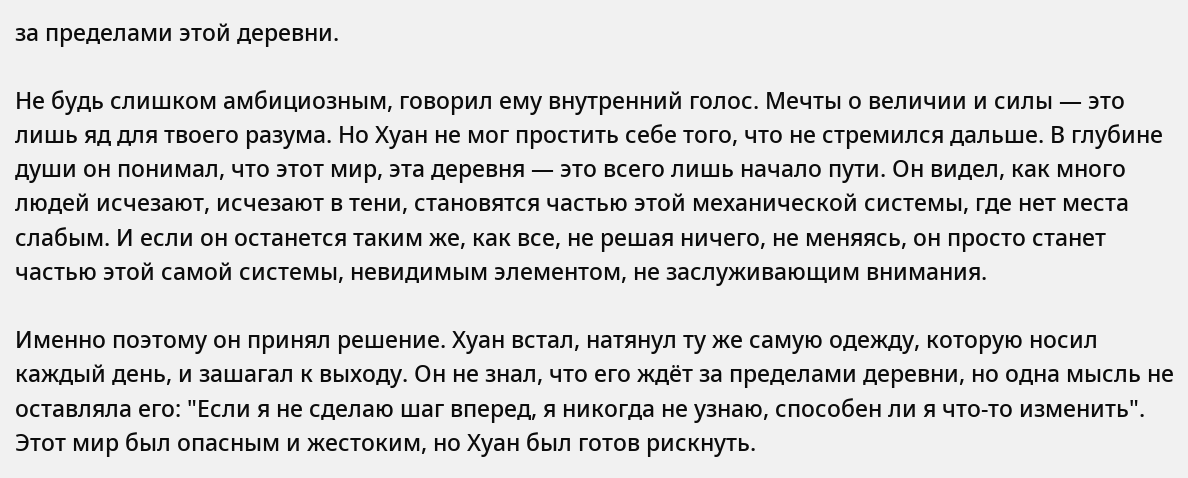за пределами этой деревни.

Не будь слишком амбициозным, говорил ему внутренний голос. Мечты о величии и силы — это лишь яд для твоего разума. Но Хуан не мог простить себе того, что не стремился дальше. В глубине души он понимал, что этот мир, эта деревня — это всего лишь начало пути. Он видел, как много людей исчезают, исчезают в тени, становятся частью этой механической системы, где нет места слабым. И если он останется таким же, как все, не решая ничего, не меняясь, он просто станет частью этой самой системы, невидимым элементом, не заслуживающим внимания.

Именно поэтому он принял решение. Хуан встал, натянул ту же самую одежду, которую носил каждый день, и зашагал к выходу. Он не знал, что его ждёт за пределами деревни, но одна мысль не оставляла его: "Если я не сделаю шаг вперед, я никогда не узнаю, способен ли я что-то изменить". Этот мир был опасным и жестоким, но Хуан был готов рискнуть.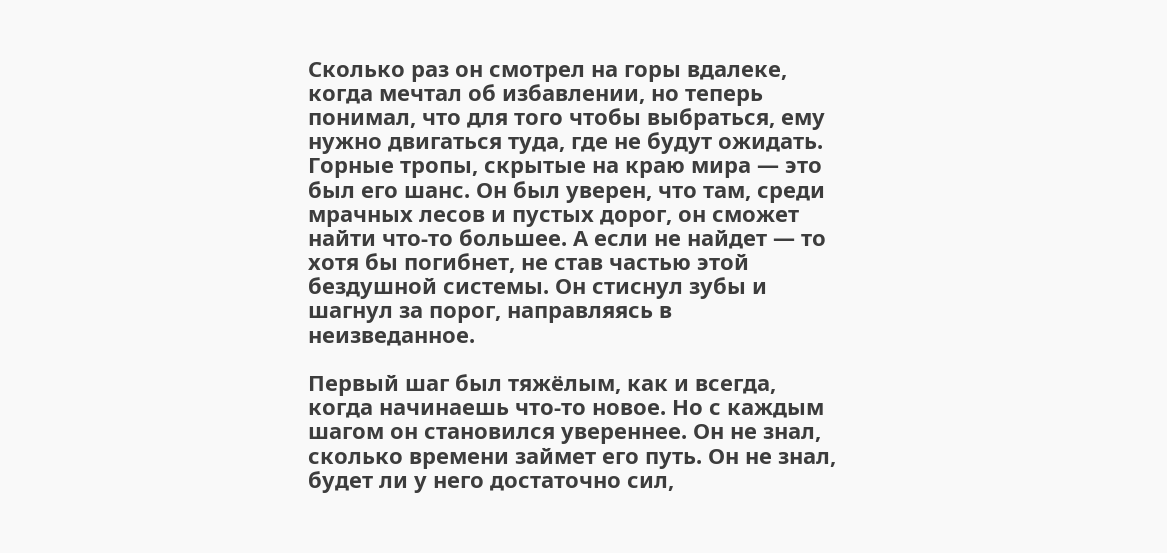Сколько раз он смотрел на горы вдалеке, когда мечтал об избавлении, но теперь понимал, что для того чтобы выбраться, ему нужно двигаться туда, где не будут ожидать. Горные тропы, скрытые на краю мира — это был его шанс. Он был уверен, что там, среди мрачных лесов и пустых дорог, он сможет найти что-то большее. А если не найдет — то хотя бы погибнет, не став частью этой бездушной системы. Он стиснул зубы и шагнул за порог, направляясь в неизведанное.

Первый шаг был тяжёлым, как и всегда, когда начинаешь что-то новое. Но с каждым шагом он становился увереннее. Он не знал, сколько времени займет его путь. Он не знал, будет ли у него достаточно сил,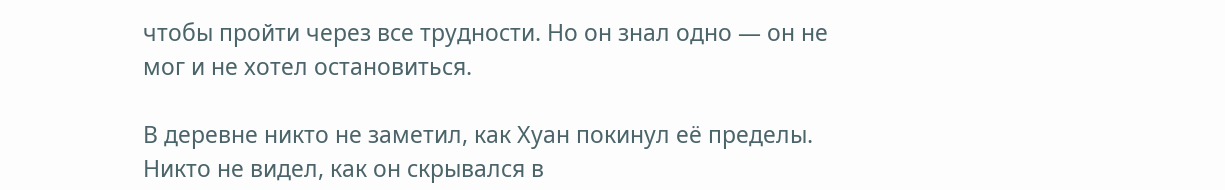чтобы пройти через все трудности. Но он знал одно — он не мог и не хотел остановиться.

В деревне никто не заметил, как Хуан покинул её пределы. Никто не видел, как он скрывался в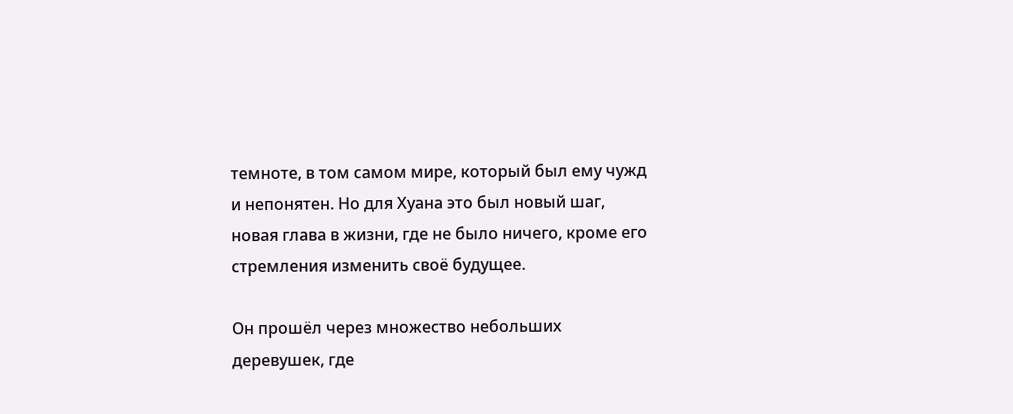темноте, в том самом мире, который был ему чужд и непонятен. Но для Хуана это был новый шаг, новая глава в жизни, где не было ничего, кроме его стремления изменить своё будущее.

Он прошёл через множество небольших деревушек, где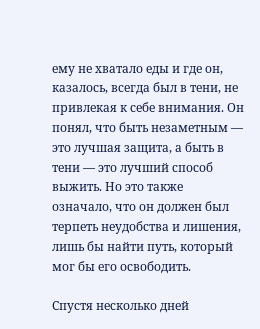ему не хватало еды и где он, казалось, всегда был в тени, не привлекая к себе внимания. Он понял, что быть незаметным — это лучшая защита, а быть в тени — это лучший способ выжить. Но это также означало, что он должен был терпеть неудобства и лишения, лишь бы найти путь, который мог бы его освободить.

Спустя несколько дней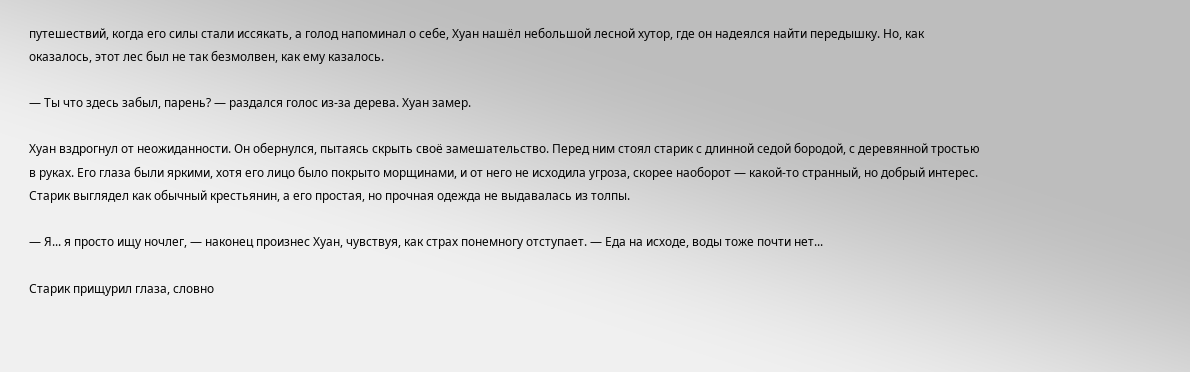путешествий, когда его силы стали иссякать, а голод напоминал о себе, Хуан нашёл небольшой лесной хутор, где он надеялся найти передышку. Но, как оказалось, этот лес был не так безмолвен, как ему казалось.

— Ты что здесь забыл, парень? — раздался голос из-за дерева. Хуан замер.

Хуан вздрогнул от неожиданности. Он обернулся, пытаясь скрыть своё замешательство. Перед ним стоял старик с длинной седой бородой, с деревянной тростью в руках. Его глаза были яркими, хотя его лицо было покрыто морщинами, и от него не исходила угроза, скорее наоборот — какой-то странный, но добрый интерес. Старик выглядел как обычный крестьянин, а его простая, но прочная одежда не выдавалась из толпы.

— Я... я просто ищу ночлег, — наконец произнес Хуан, чувствуя, как страх понемногу отступает. — Еда на исходе, воды тоже почти нет...

Старик прищурил глаза, словно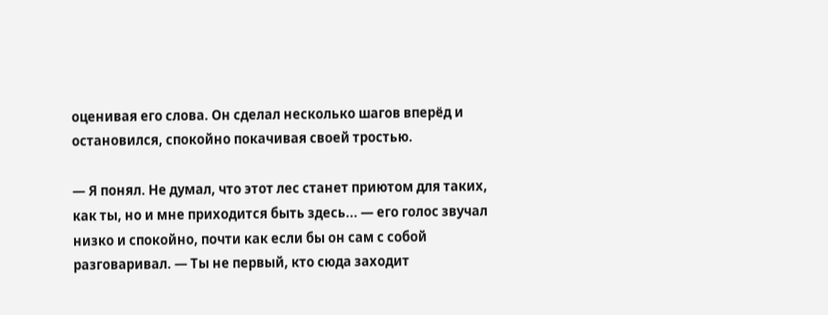оценивая его слова. Он сделал несколько шагов вперёд и остановился, спокойно покачивая своей тростью.

— Я понял. Не думал, что этот лес станет приютом для таких, как ты, но и мне приходится быть здесь... — его голос звучал низко и спокойно, почти как если бы он сам с собой разговаривал. — Ты не первый, кто сюда заходит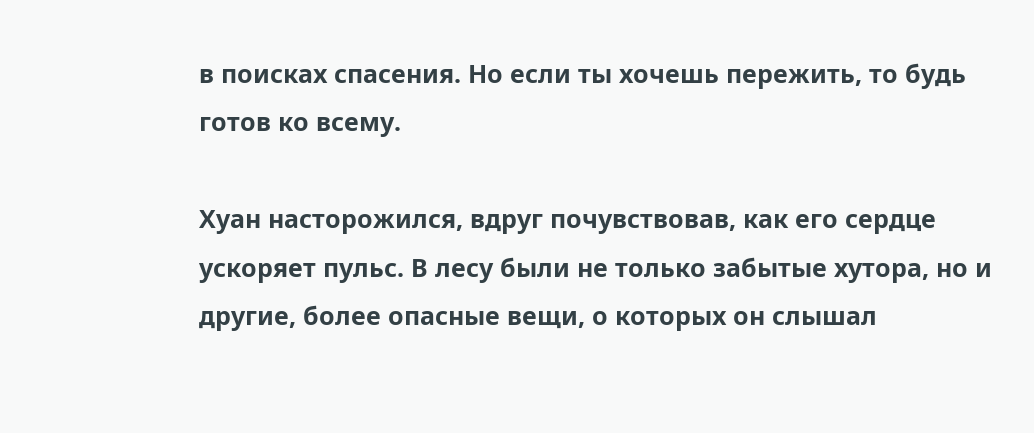в поисках спасения. Но если ты хочешь пережить, то будь готов ко всему.

Хуан насторожился, вдруг почувствовав, как его сердце ускоряет пульс. В лесу были не только забытые хутора, но и другие, более опасные вещи, о которых он слышал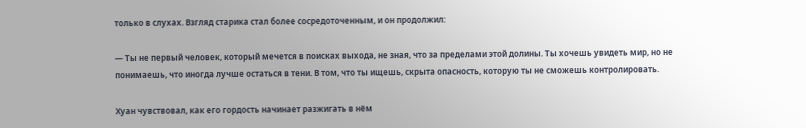только в слухах. Взгляд старика стал более сосредоточенным, и он продолжил:

— Ты не первый человек, который мечется в поисках выхода, не зная, что за пределами этой долины. Ты хочешь увидеть мир, но не понимаешь, что иногда лучше остаться в тени. В том, что ты ищешь, скрыта опасность, которую ты не сможешь контролировать.

Хуан чувствовал, как его гордость начинает разжигать в нём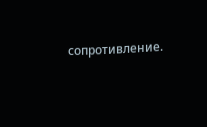сопротивление.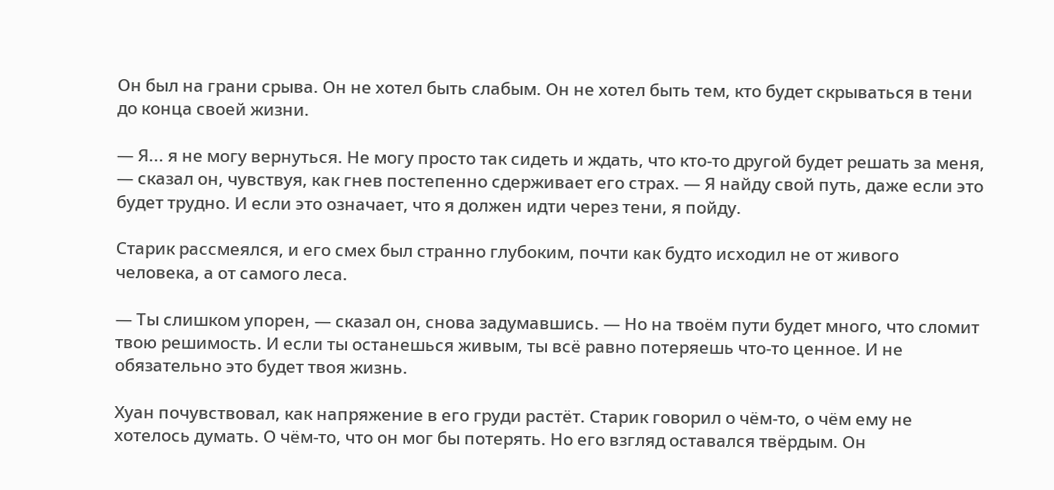Он был на грани срыва. Он не хотел быть слабым. Он не хотел быть тем, кто будет скрываться в тени до конца своей жизни.

— Я... я не могу вернуться. Не могу просто так сидеть и ждать, что кто-то другой будет решать за меня, — сказал он, чувствуя, как гнев постепенно сдерживает его страх. — Я найду свой путь, даже если это будет трудно. И если это означает, что я должен идти через тени, я пойду.

Старик рассмеялся, и его смех был странно глубоким, почти как будто исходил не от живого человека, а от самого леса.

— Ты слишком упорен, — сказал он, снова задумавшись. — Но на твоём пути будет много, что сломит твою решимость. И если ты останешься живым, ты всё равно потеряешь что-то ценное. И не обязательно это будет твоя жизнь.

Хуан почувствовал, как напряжение в его груди растёт. Старик говорил о чём-то, о чём ему не хотелось думать. О чём-то, что он мог бы потерять. Но его взгляд оставался твёрдым. Он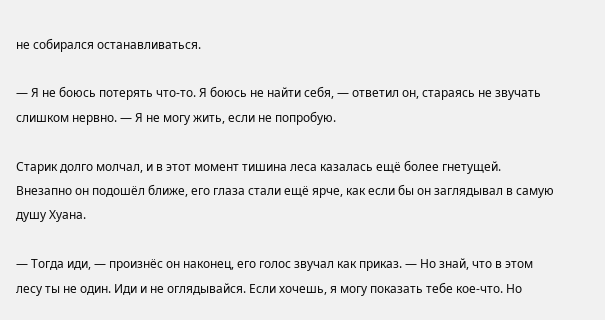не собирался останавливаться.

— Я не боюсь потерять что-то. Я боюсь не найти себя, — ответил он, стараясь не звучать слишком нервно. — Я не могу жить, если не попробую.

Старик долго молчал, и в этот момент тишина леса казалась ещё более гнетущей. Внезапно он подошёл ближе, его глаза стали ещё ярче, как если бы он заглядывал в самую душу Хуана.

— Тогда иди, — произнёс он наконец, его голос звучал как приказ. — Но знай, что в этом лесу ты не один. Иди и не оглядывайся. Если хочешь, я могу показать тебе кое-что. Но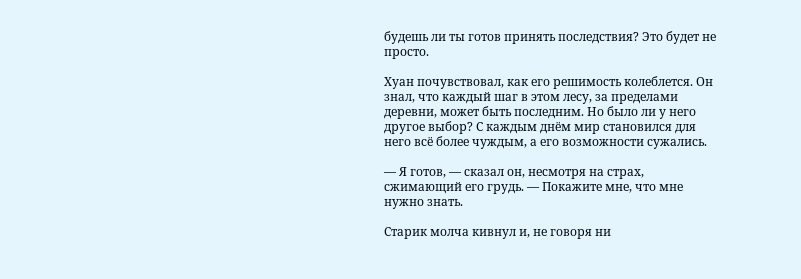будешь ли ты готов принять последствия? Это будет не просто.

Хуан почувствовал, как его решимость колеблется. Он знал, что каждый шаг в этом лесу, за пределами деревни, может быть последним. Но было ли у него другое выбор? С каждым днём мир становился для него всё более чуждым, а его возможности сужались.

— Я готов, — сказал он, несмотря на страх, сжимающий его грудь. — Покажите мне, что мне нужно знать.

Старик молча кивнул и, не говоря ни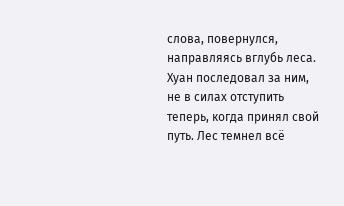слова, повернулся, направляясь вглубь леса. Хуан последовал за ним, не в силах отступить теперь, когда принял свой путь. Лес темнел всё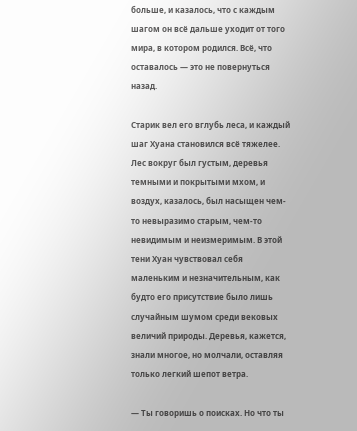больше, и казалось, что с каждым шагом он всё дальше уходит от того мира, в котором родился. Всё, что оставалось — это не повернуться назад.

Старик вел его вглубь леса, и каждый шаг Хуана становился всё тяжелее. Лес вокруг был густым, деревья темными и покрытыми мхом, и воздух, казалось, был насыщен чем-то невыразимо старым, чем-то невидимым и неизмеримым. В этой тени Хуан чувствовал себя маленьким и незначительным, как будто его присутствие было лишь случайным шумом среди вековых величий природы. Деревья, кажется, знали многое, но молчали, оставляя только легкий шепот ветра.

— Ты говоришь о поисках. Но что ты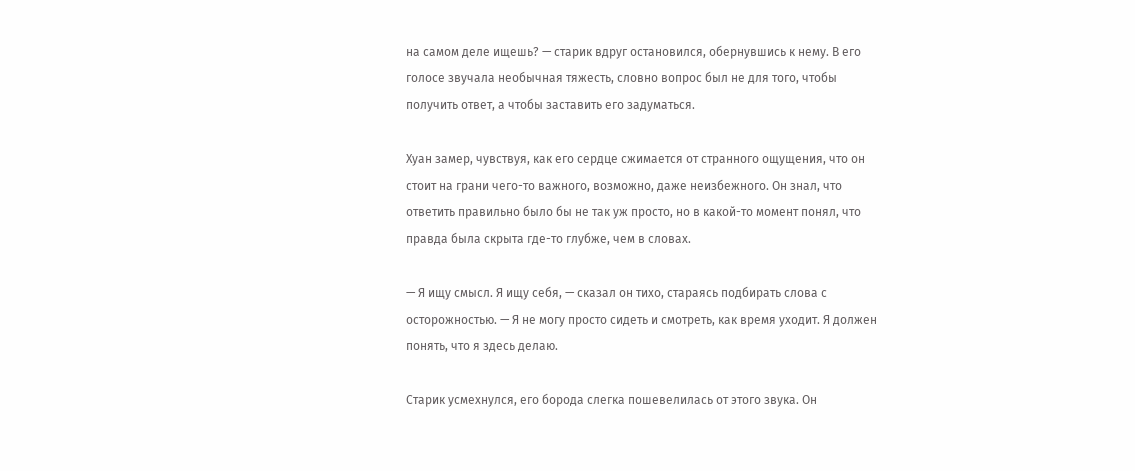на самом деле ищешь? — старик вдруг остановился, обернувшись к нему. В его голосе звучала необычная тяжесть, словно вопрос был не для того, чтобы получить ответ, а чтобы заставить его задуматься.

Хуан замер, чувствуя, как его сердце сжимается от странного ощущения, что он стоит на грани чего-то важного, возможно, даже неизбежного. Он знал, что ответить правильно было бы не так уж просто, но в какой-то момент понял, что правда была скрыта где-то глубже, чем в словах.

— Я ищу смысл. Я ищу себя, — сказал он тихо, стараясь подбирать слова с осторожностью. — Я не могу просто сидеть и смотреть, как время уходит. Я должен понять, что я здесь делаю.

Старик усмехнулся, его борода слегка пошевелилась от этого звука. Он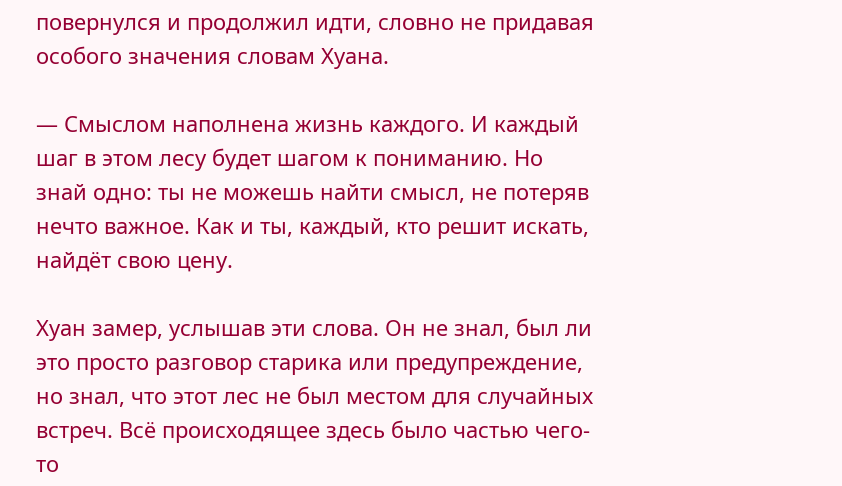повернулся и продолжил идти, словно не придавая особого значения словам Хуана.

— Смыслом наполнена жизнь каждого. И каждый шаг в этом лесу будет шагом к пониманию. Но знай одно: ты не можешь найти смысл, не потеряв нечто важное. Как и ты, каждый, кто решит искать, найдёт свою цену.

Хуан замер, услышав эти слова. Он не знал, был ли это просто разговор старика или предупреждение, но знал, что этот лес не был местом для случайных встреч. Всё происходящее здесь было частью чего-то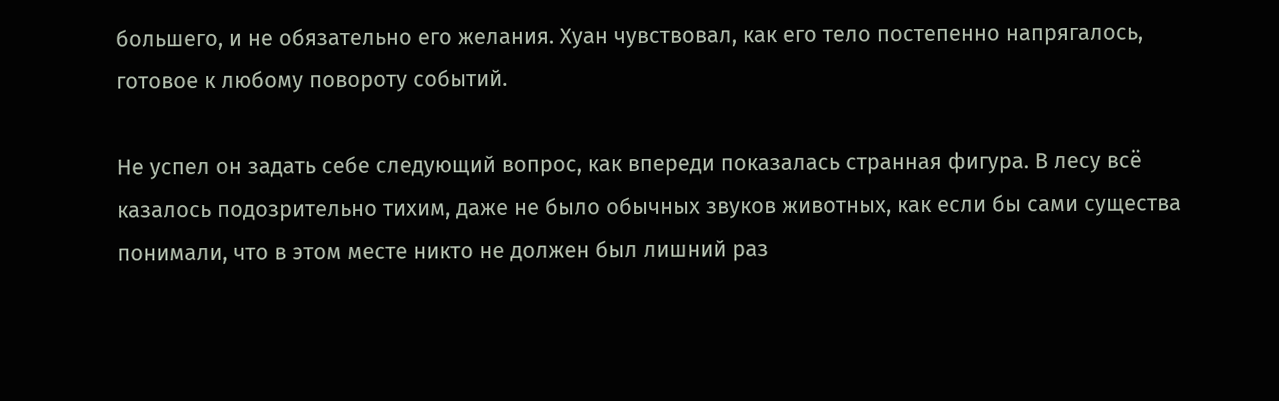большего, и не обязательно его желания. Хуан чувствовал, как его тело постепенно напрягалось, готовое к любому повороту событий.

Не успел он задать себе следующий вопрос, как впереди показалась странная фигура. В лесу всё казалось подозрительно тихим, даже не было обычных звуков животных, как если бы сами существа понимали, что в этом месте никто не должен был лишний раз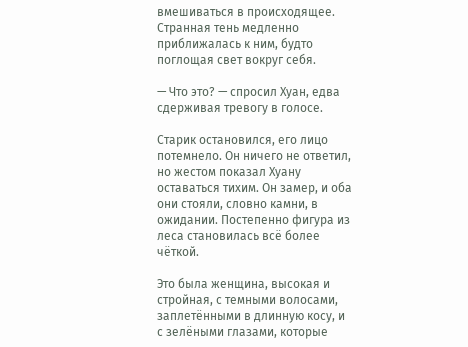вмешиваться в происходящее. Странная тень медленно приближалась к ним, будто поглощая свет вокруг себя.

— Что это? — спросил Хуан, едва сдерживая тревогу в голосе.

Старик остановился, его лицо потемнело. Он ничего не ответил, но жестом показал Хуану оставаться тихим. Он замер, и оба они стояли, словно камни, в ожидании. Постепенно фигура из леса становилась всё более чёткой.

Это была женщина, высокая и стройная, с темными волосами, заплетёнными в длинную косу, и с зелёными глазами, которые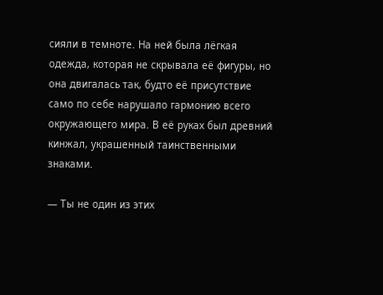сияли в темноте. На ней была лёгкая одежда, которая не скрывала её фигуры, но она двигалась так, будто её присутствие само по себе нарушало гармонию всего окружающего мира. В её руках был древний кинжал, украшенный таинственными знаками.

— Ты не один из этих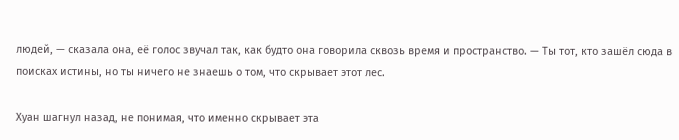людей, — сказала она, её голос звучал так, как будто она говорила сквозь время и пространство. — Ты тот, кто зашёл сюда в поисках истины, но ты ничего не знаешь о том, что скрывает этот лес.

Хуан шагнул назад, не понимая, что именно скрывает эта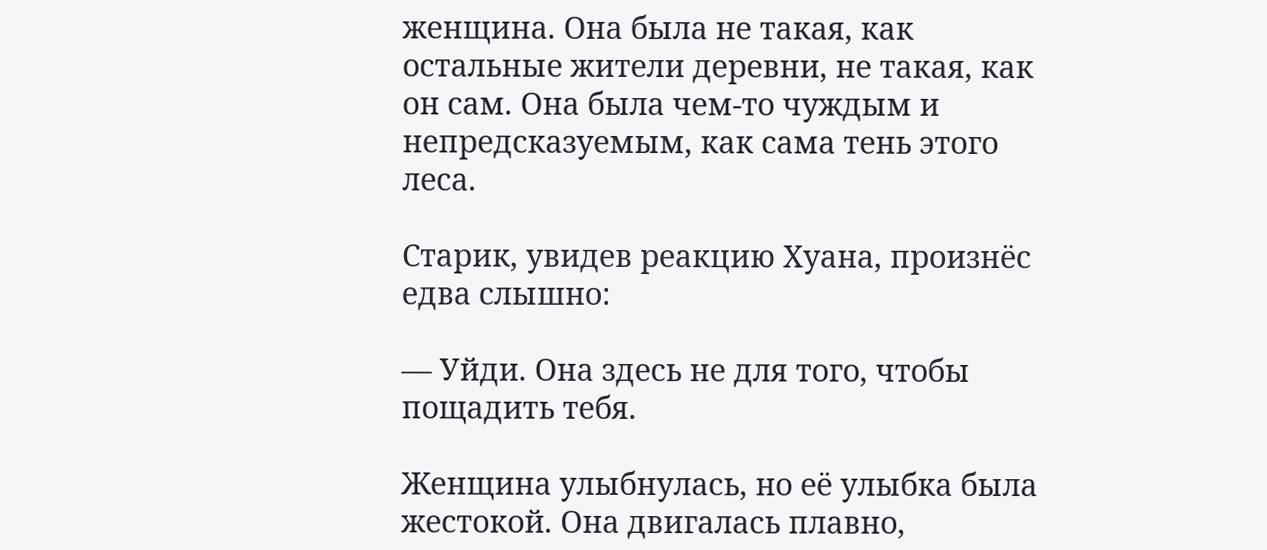женщина. Она была не такая, как остальные жители деревни, не такая, как он сам. Она была чем-то чуждым и непредсказуемым, как сама тень этого леса.

Старик, увидев реакцию Хуана, произнёс едва слышно:

— Уйди. Она здесь не для того, чтобы пощадить тебя.

Женщина улыбнулась, но её улыбка была жестокой. Она двигалась плавно,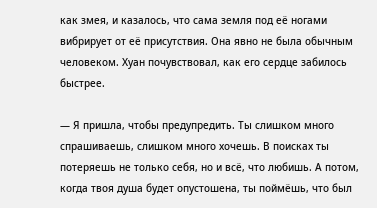как змея, и казалось, что сама земля под её ногами вибрирует от её присутствия. Она явно не была обычным человеком. Хуан почувствовал, как его сердце забилось быстрее.

— Я пришла, чтобы предупредить. Ты слишком много спрашиваешь, слишком много хочешь. В поисках ты потеряешь не только себя, но и всё, что любишь. А потом, когда твоя душа будет опустошена, ты поймёшь, что был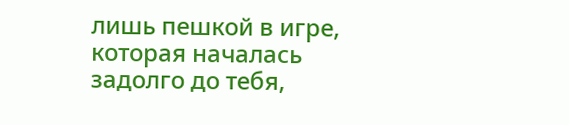лишь пешкой в игре, которая началась задолго до тебя,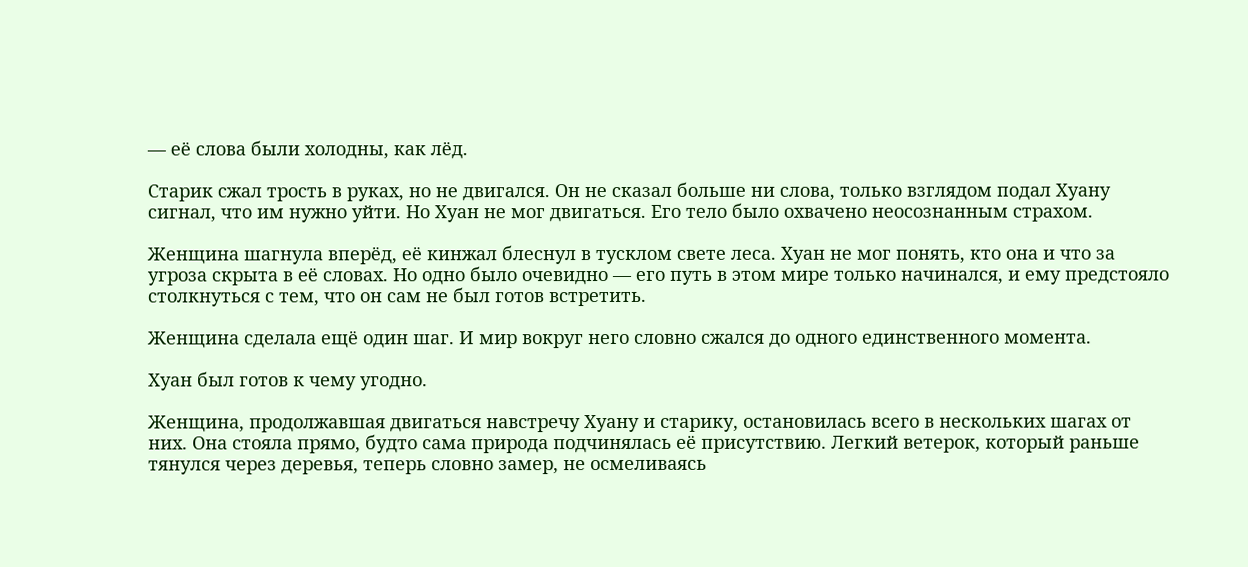— её слова были холодны, как лёд.

Старик сжал трость в руках, но не двигался. Он не сказал больше ни слова, только взглядом подал Хуану сигнал, что им нужно уйти. Но Хуан не мог двигаться. Его тело было охвачено неосознанным страхом.

Женщина шагнула вперёд, её кинжал блеснул в тусклом свете леса. Хуан не мог понять, кто она и что за угроза скрыта в её словах. Но одно было очевидно — его путь в этом мире только начинался, и ему предстояло столкнуться с тем, что он сам не был готов встретить.

Женщина сделала ещё один шаг. И мир вокруг него словно сжался до одного единственного момента.

Хуан был готов к чему угодно.

Женщина, продолжавшая двигаться навстречу Хуану и старику, остановилась всего в нескольких шагах от них. Она стояла прямо, будто сама природа подчинялась её присутствию. Легкий ветерок, который раньше тянулся через деревья, теперь словно замер, не осмеливаясь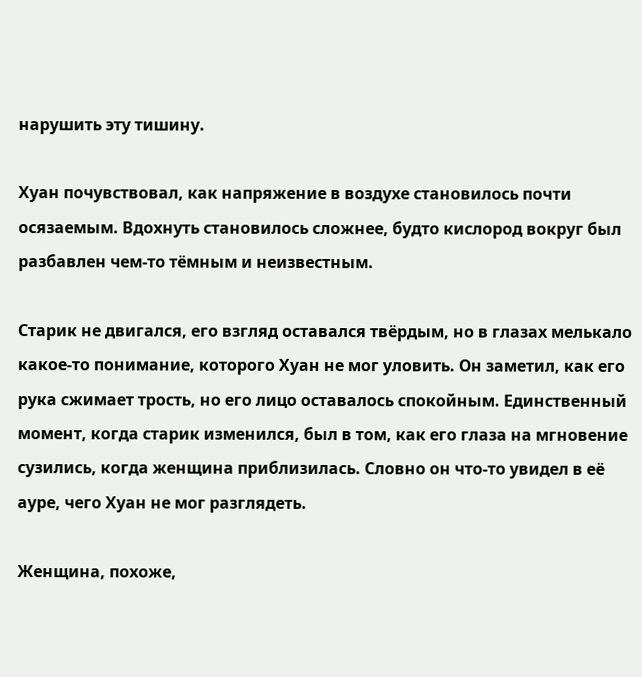нарушить эту тишину.

Хуан почувствовал, как напряжение в воздухе становилось почти осязаемым. Вдохнуть становилось сложнее, будто кислород вокруг был разбавлен чем-то тёмным и неизвестным.

Старик не двигался, его взгляд оставался твёрдым, но в глазах мелькало какое-то понимание, которого Хуан не мог уловить. Он заметил, как его рука сжимает трость, но его лицо оставалось спокойным. Единственный момент, когда старик изменился, был в том, как его глаза на мгновение сузились, когда женщина приблизилась. Словно он что-то увидел в её ауре, чего Хуан не мог разглядеть.

Женщина, похоже,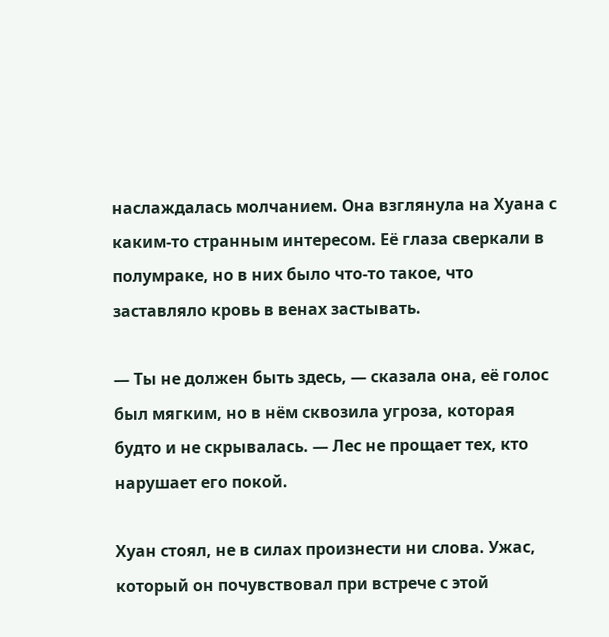наслаждалась молчанием. Она взглянула на Хуана с каким-то странным интересом. Её глаза сверкали в полумраке, но в них было что-то такое, что заставляло кровь в венах застывать.

— Ты не должен быть здесь, — сказала она, её голос был мягким, но в нём сквозила угроза, которая будто и не скрывалась. — Лес не прощает тех, кто нарушает его покой.

Хуан стоял, не в силах произнести ни слова. Ужас, который он почувствовал при встрече с этой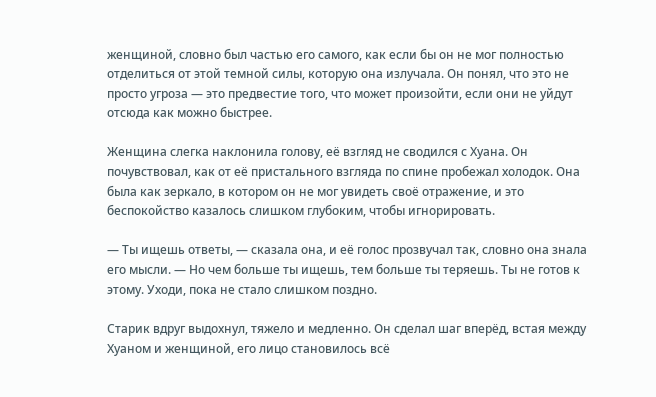женщиной, словно был частью его самого, как если бы он не мог полностью отделиться от этой темной силы, которую она излучала. Он понял, что это не просто угроза — это предвестие того, что может произойти, если они не уйдут отсюда как можно быстрее.

Женщина слегка наклонила голову, её взгляд не сводился с Хуана. Он почувствовал, как от её пристального взгляда по спине пробежал холодок. Она была как зеркало, в котором он не мог увидеть своё отражение, и это беспокойство казалось слишком глубоким, чтобы игнорировать.

— Ты ищешь ответы, — сказала она, и её голос прозвучал так, словно она знала его мысли. — Но чем больше ты ищешь, тем больше ты теряешь. Ты не готов к этому. Уходи, пока не стало слишком поздно.

Старик вдруг выдохнул, тяжело и медленно. Он сделал шаг вперёд, встая между Хуаном и женщиной, его лицо становилось всё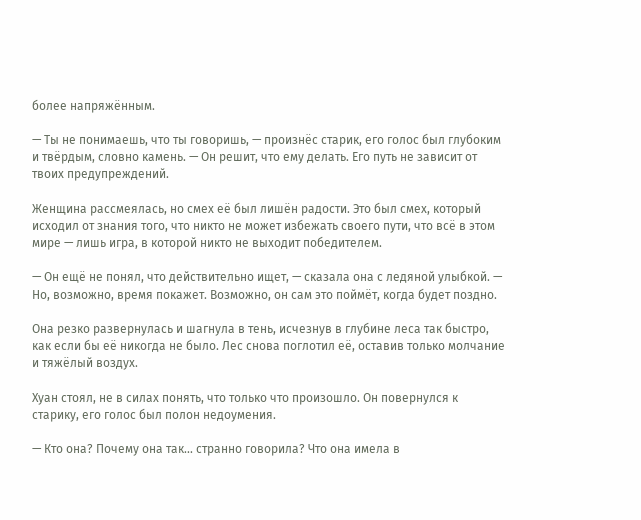более напряжённым.

— Ты не понимаешь, что ты говоришь, — произнёс старик, его голос был глубоким и твёрдым, словно камень. — Он решит, что ему делать. Его путь не зависит от твоих предупреждений.

Женщина рассмеялась, но смех её был лишён радости. Это был смех, который исходил от знания того, что никто не может избежать своего пути, что всё в этом мире — лишь игра, в которой никто не выходит победителем.

— Он ещё не понял, что действительно ищет, — сказала она с ледяной улыбкой. — Но, возможно, время покажет. Возможно, он сам это поймёт, когда будет поздно.

Она резко развернулась и шагнула в тень, исчезнув в глубине леса так быстро, как если бы её никогда не было. Лес снова поглотил её, оставив только молчание и тяжёлый воздух.

Хуан стоял, не в силах понять, что только что произошло. Он повернулся к старику, его голос был полон недоумения.

— Кто она? Почему она так... странно говорила? Что она имела в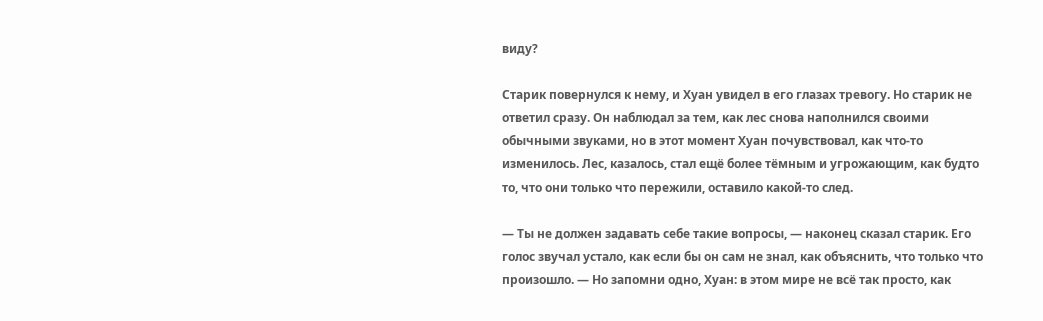виду?

Старик повернулся к нему, и Хуан увидел в его глазах тревогу. Но старик не ответил сразу. Он наблюдал за тем, как лес снова наполнился своими обычными звуками, но в этот момент Хуан почувствовал, как что-то изменилось. Лес, казалось, стал ещё более тёмным и угрожающим, как будто то, что они только что пережили, оставило какой-то след.

— Ты не должен задавать себе такие вопросы, — наконец сказал старик. Его голос звучал устало, как если бы он сам не знал, как объяснить, что только что произошло. — Но запомни одно, Хуан: в этом мире не всё так просто, как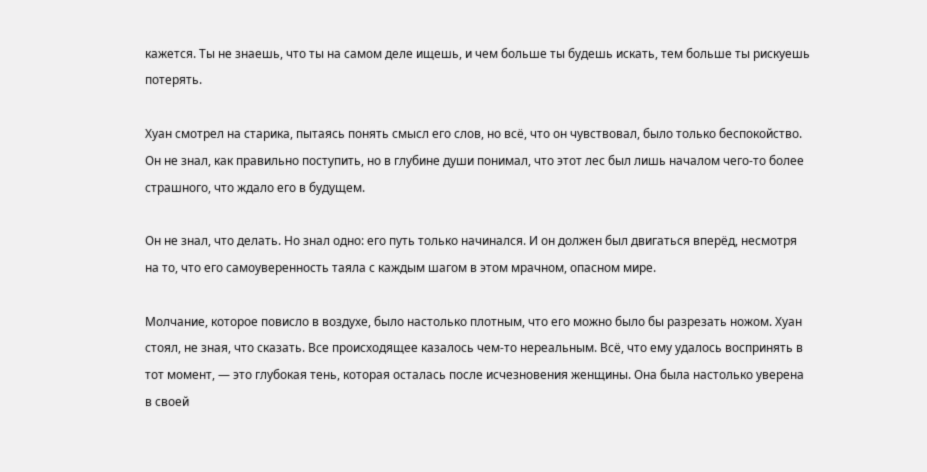кажется. Ты не знаешь, что ты на самом деле ищешь, и чем больше ты будешь искать, тем больше ты рискуешь потерять.

Хуан смотрел на старика, пытаясь понять смысл его слов, но всё, что он чувствовал, было только беспокойство. Он не знал, как правильно поступить, но в глубине души понимал, что этот лес был лишь началом чего-то более страшного, что ждало его в будущем.

Он не знал, что делать. Но знал одно: его путь только начинался. И он должен был двигаться вперёд, несмотря на то, что его самоуверенность таяла с каждым шагом в этом мрачном, опасном мире.

Молчание, которое повисло в воздухе, было настолько плотным, что его можно было бы разрезать ножом. Хуан стоял, не зная, что сказать. Все происходящее казалось чем-то нереальным. Всё, что ему удалось воспринять в тот момент, — это глубокая тень, которая осталась после исчезновения женщины. Она была настолько уверена в своей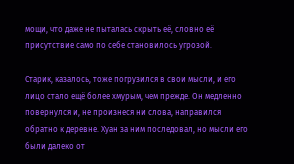мощи, что даже не пыталась скрыть её, словно её присутствие само по себе становилось угрозой.

Старик, казалось, тоже погрузился в свои мысли, и его лицо стало ещё более хмурым, чем прежде. Он медленно повернулся и, не произнеся ни слова, направился обратно к деревне. Хуан за ним последовал, но мысли его были далеко от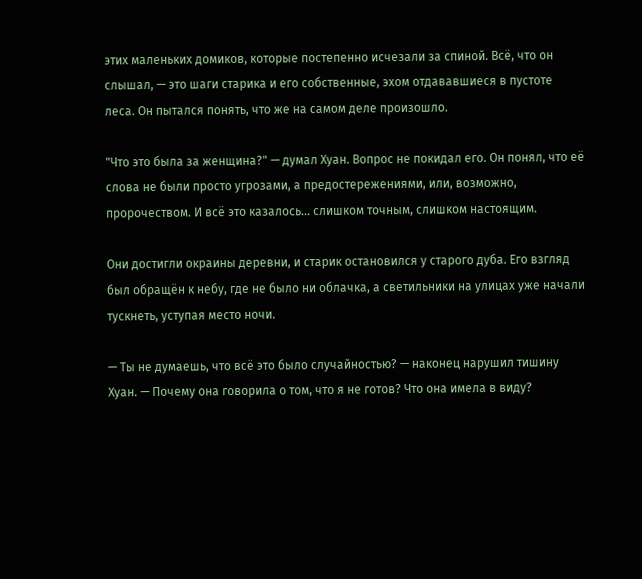этих маленьких домиков, которые постепенно исчезали за спиной. Всё, что он слышал, — это шаги старика и его собственные, эхом отдававшиеся в пустоте леса. Он пытался понять, что же на самом деле произошло.

"Что это была за женщина?" — думал Хуан. Вопрос не покидал его. Он понял, что её слова не были просто угрозами, а предостережениями, или, возможно, пророчеством. И всё это казалось… слишком точным, слишком настоящим.

Они достигли окраины деревни, и старик остановился у старого дуба. Его взгляд был обращён к небу, где не было ни облачка, а светильники на улицах уже начали тускнеть, уступая место ночи.

— Ты не думаешь, что всё это было случайностью? — наконец нарушил тишину Хуан. — Почему она говорила о том, что я не готов? Что она имела в виду?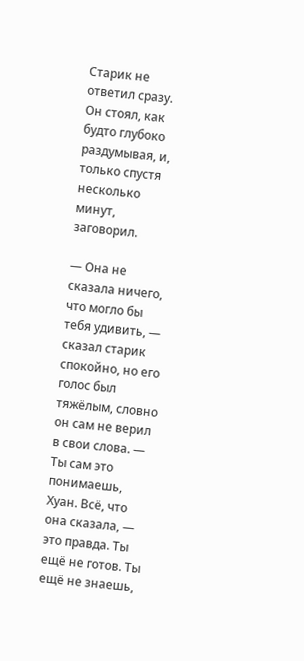Старик не ответил сразу. Он стоял, как будто глубоко раздумывая, и, только спустя несколько минут, заговорил.

— Она не сказала ничего, что могло бы тебя удивить, — сказал старик спокойно, но его голос был тяжёлым, словно он сам не верил в свои слова. — Ты сам это понимаешь, Хуан. Всё, что она сказала, — это правда. Ты ещё не готов. Ты ещё не знаешь,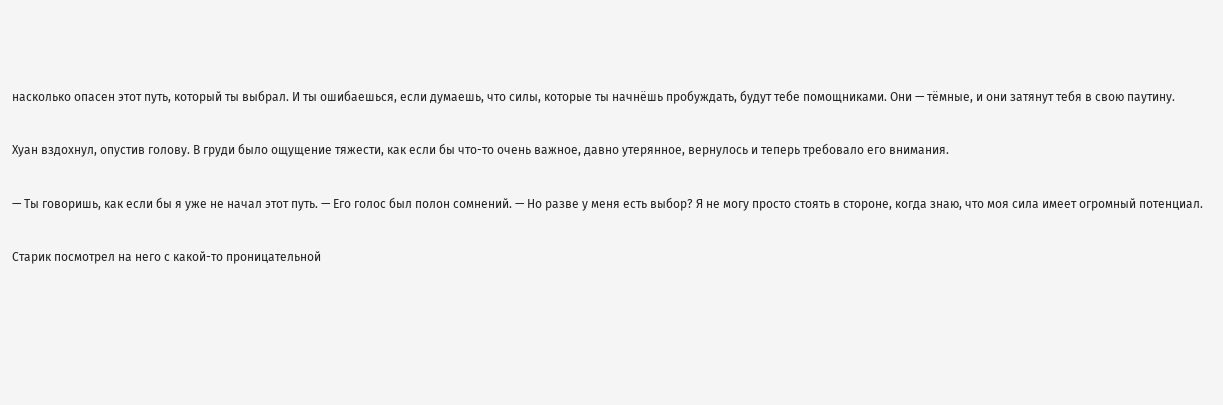насколько опасен этот путь, который ты выбрал. И ты ошибаешься, если думаешь, что силы, которые ты начнёшь пробуждать, будут тебе помощниками. Они — тёмные, и они затянут тебя в свою паутину.

Хуан вздохнул, опустив голову. В груди было ощущение тяжести, как если бы что-то очень важное, давно утерянное, вернулось и теперь требовало его внимания.

— Ты говоришь, как если бы я уже не начал этот путь. — Его голос был полон сомнений. — Но разве у меня есть выбор? Я не могу просто стоять в стороне, когда знаю, что моя сила имеет огромный потенциал.

Старик посмотрел на него с какой-то проницательной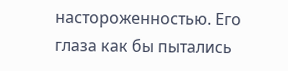настороженностью. Его глаза как бы пытались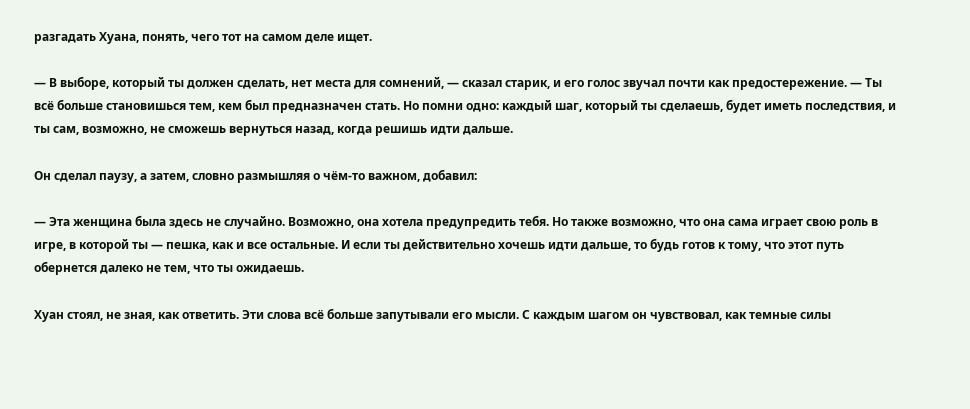разгадать Хуана, понять, чего тот на самом деле ищет.

— В выборе, который ты должен сделать, нет места для сомнений, — сказал старик, и его голос звучал почти как предостережение. — Ты всё больше становишься тем, кем был предназначен стать. Но помни одно: каждый шаг, который ты сделаешь, будет иметь последствия, и ты сам, возможно, не сможешь вернуться назад, когда решишь идти дальше.

Он сделал паузу, а затем, словно размышляя о чём-то важном, добавил:

— Эта женщина была здесь не случайно. Возможно, она хотела предупредить тебя. Но также возможно, что она сама играет свою роль в игре, в которой ты — пешка, как и все остальные. И если ты действительно хочешь идти дальше, то будь готов к тому, что этот путь обернется далеко не тем, что ты ожидаешь.

Хуан стоял, не зная, как ответить. Эти слова всё больше запутывали его мысли. С каждым шагом он чувствовал, как темные силы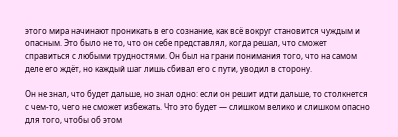этого мира начинают проникать в его сознание, как всё вокруг становится чуждым и опасным. Это было не то, что он себе представлял, когда решал, что сможет справиться с любыми трудностями. Он был на грани понимания того, что на самом деле его ждёт, но каждый шаг лишь сбивал его с пути, уводил в сторону.

Он не знал, что будет дальше, но знал одно: если он решит идти дальше, то столкнется с чем-то, чего не сможет избежать. Что это будет — слишком велико и слишком опасно для того, чтобы об этом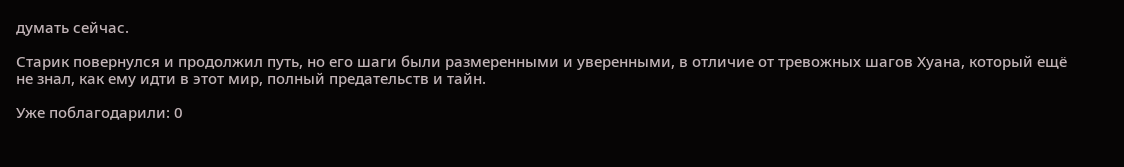думать сейчас.

Старик повернулся и продолжил путь, но его шаги были размеренными и уверенными, в отличие от тревожных шагов Хуана, который ещё не знал, как ему идти в этот мир, полный предательств и тайн.

Уже поблагодарили: 0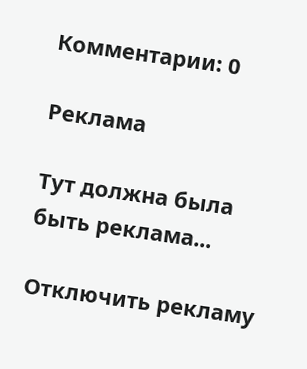Комментарии: 0

Реклама

Тут должна была быть реклама...

Отключить рекламу